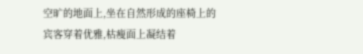空旷的地面上,坐在自然形成的座椅上的宾客穿着优雅,枯瘦面上凝结着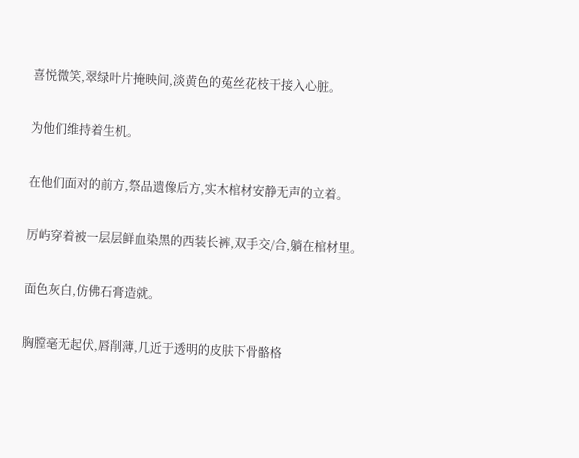喜悦微笑,翠绿叶片掩映间,淡黄色的菟丝花枝干接入心脏。

为他们维持着生机。

在他们面对的前方,祭品遗像后方,实木棺材安静无声的立着。

厉屿穿着被一层层鲜血染黑的西装长裤,双手交/合,躺在棺材里。

面色灰白,仿佛石膏造就。

胸膛毫无起伏,唇削薄,几近于透明的皮肤下骨骼格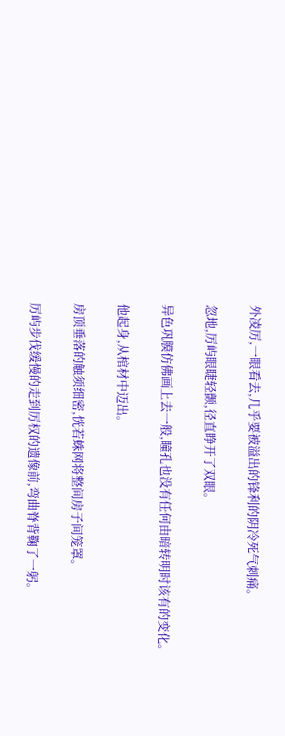外凌厉,一眼看去,几乎要被溢出的锋利的阴冷死气刺痛。

忽地,厉屿眼睫轻颤,径直睁开了双眼。

异色巩膜仿佛画上去一般,瞳孔也没有任何由暗转明时该有的变化。

他起身,从棺材中迈出。

房顶垂落的触须细密,恍若蛛网将整间房子间笼罩。

厉屿步伐缓慢的走到厉权的遗像前,弯曲脊背鞠了一躬。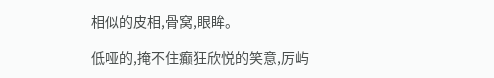相似的皮相,骨窝,眼眸。

低哑的,掩不住癫狂欣悦的笑意,厉屿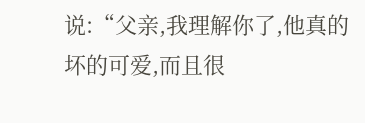说:“父亲,我理解你了,他真的坏的可爱,而且很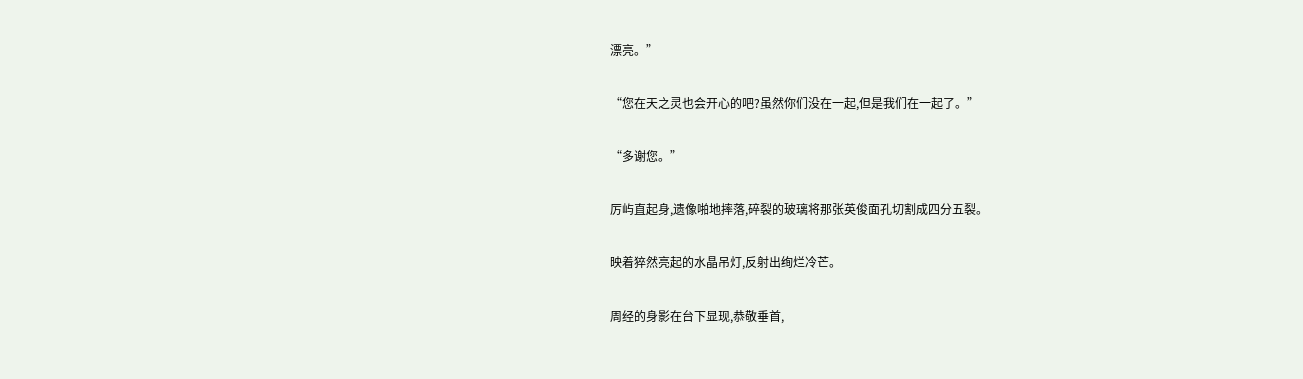漂亮。”

“您在天之灵也会开心的吧?虽然你们没在一起,但是我们在一起了。”

“多谢您。”

厉屿直起身,遗像啪地摔落,碎裂的玻璃将那张英俊面孔切割成四分五裂。

映着猝然亮起的水晶吊灯,反射出绚烂冷芒。

周经的身影在台下显现,恭敬垂首,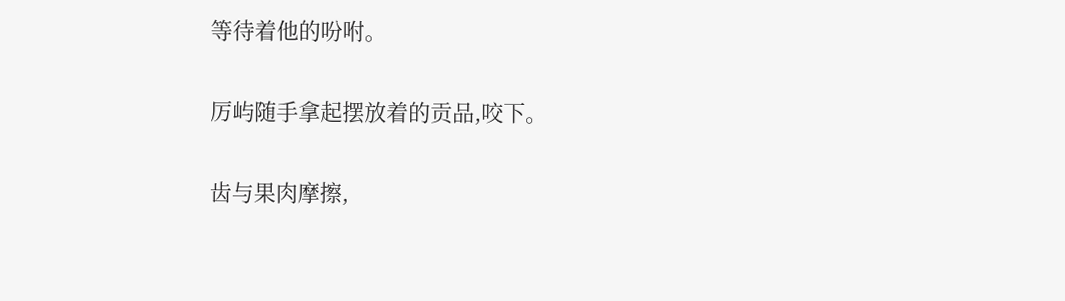等待着他的吩咐。

厉屿随手拿起摆放着的贡品,咬下。

齿与果肉摩擦,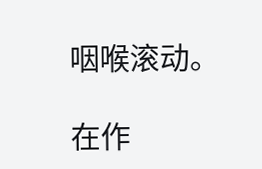咽喉滚动。

在作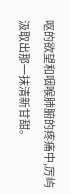呕的欲望和咽喉肺腑的疼痛中,厉屿汲取出那一抹清新甘甜。